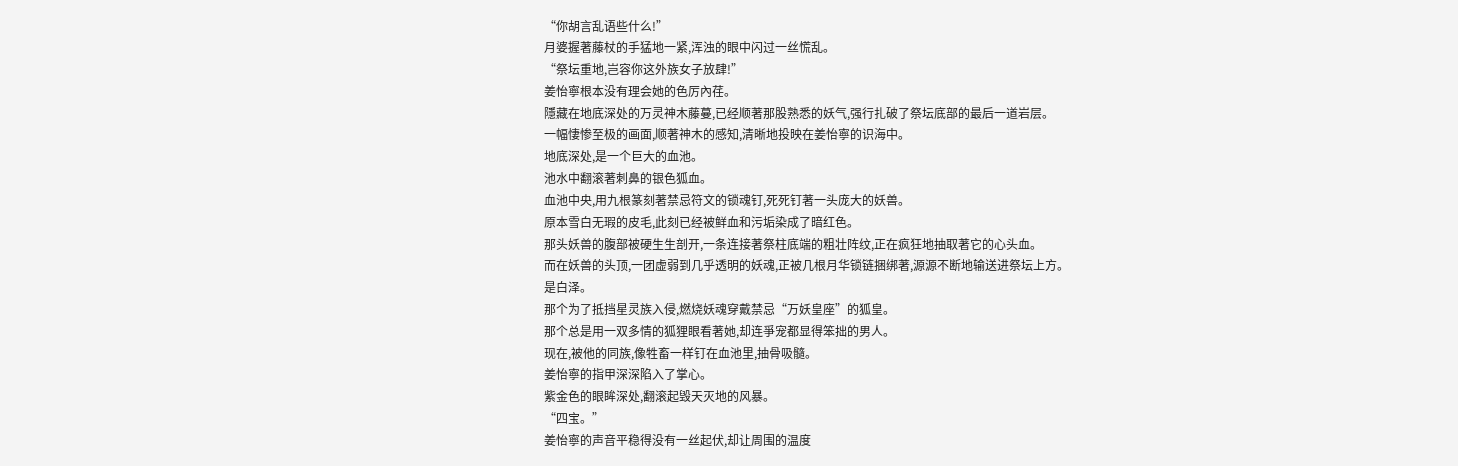“你胡言乱语些什么!”
月婆握著藤杖的手猛地一紧,浑浊的眼中闪过一丝慌乱。
“祭坛重地,岂容你这外族女子放肆!”
姜怡寧根本没有理会她的色厉內荏。
隱藏在地底深处的万灵神木藤蔓,已经顺著那股熟悉的妖气,强行扎破了祭坛底部的最后一道岩层。
一幅悽惨至极的画面,顺著神木的感知,清晰地投映在姜怡寧的识海中。
地底深处,是一个巨大的血池。
池水中翻滚著刺鼻的银色狐血。
血池中央,用九根篆刻著禁忌符文的锁魂钉,死死钉著一头庞大的妖兽。
原本雪白无瑕的皮毛,此刻已经被鲜血和污垢染成了暗红色。
那头妖兽的腹部被硬生生剖开,一条连接著祭柱底端的粗壮阵纹,正在疯狂地抽取著它的心头血。
而在妖兽的头顶,一团虚弱到几乎透明的妖魂,正被几根月华锁链捆绑著,源源不断地输送进祭坛上方。
是白泽。
那个为了抵挡星灵族入侵,燃烧妖魂穿戴禁忌“万妖皇座”的狐皇。
那个总是用一双多情的狐狸眼看著她,却连爭宠都显得笨拙的男人。
现在,被他的同族,像牲畜一样钉在血池里,抽骨吸髓。
姜怡寧的指甲深深陷入了掌心。
紫金色的眼眸深处,翻滚起毁天灭地的风暴。
“四宝。”
姜怡寧的声音平稳得没有一丝起伏,却让周围的温度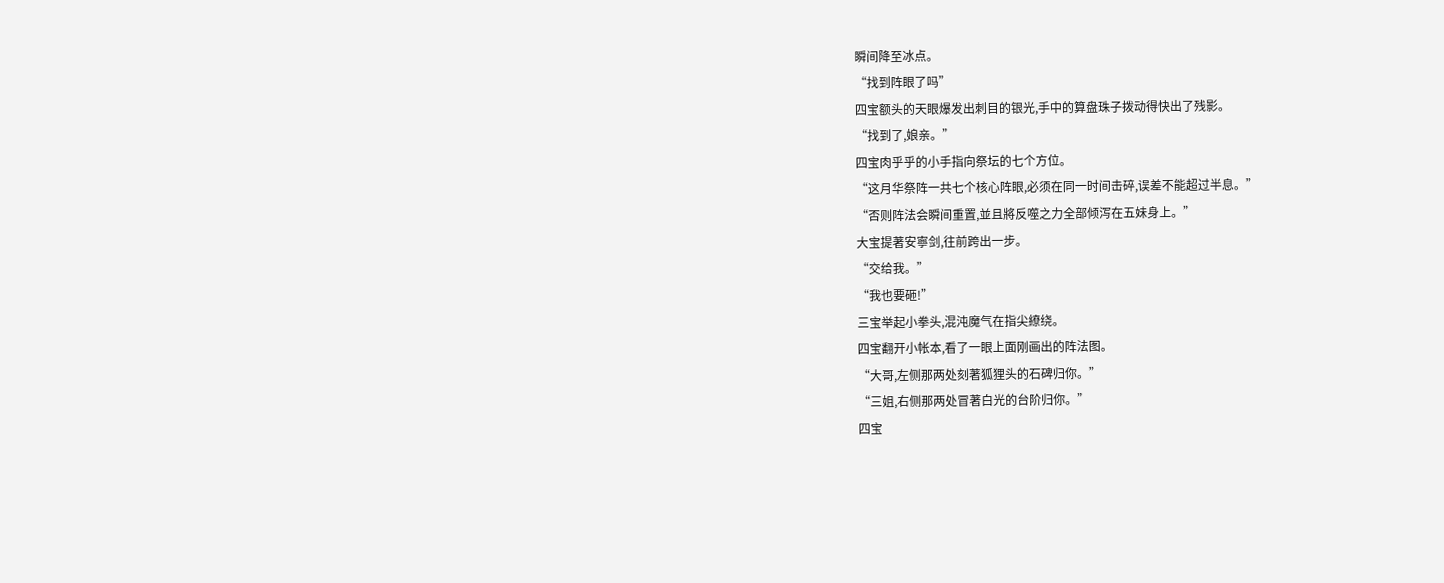瞬间降至冰点。
“找到阵眼了吗”
四宝额头的天眼爆发出刺目的银光,手中的算盘珠子拨动得快出了残影。
“找到了,娘亲。”
四宝肉乎乎的小手指向祭坛的七个方位。
“这月华祭阵一共七个核心阵眼,必须在同一时间击碎,误差不能超过半息。”
“否则阵法会瞬间重置,並且將反噬之力全部倾泻在五妹身上。”
大宝提著安寧剑,往前跨出一步。
“交给我。”
“我也要砸!”
三宝举起小拳头,混沌魔气在指尖繚绕。
四宝翻开小帐本,看了一眼上面刚画出的阵法图。
“大哥,左侧那两处刻著狐狸头的石碑归你。”
“三姐,右侧那两处冒著白光的台阶归你。”
四宝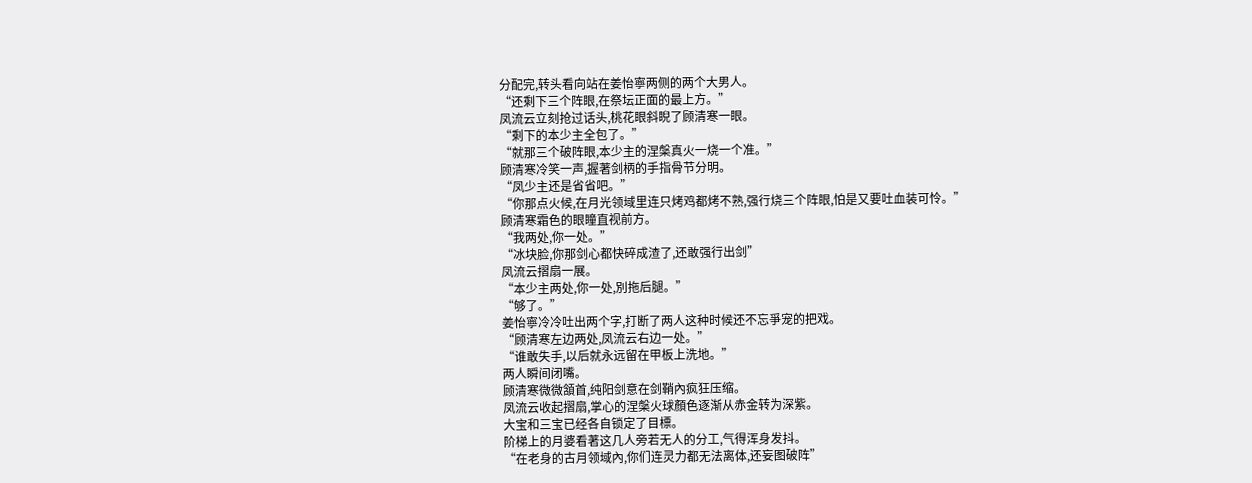分配完,转头看向站在姜怡寧两侧的两个大男人。
“还剩下三个阵眼,在祭坛正面的最上方。”
凤流云立刻抢过话头,桃花眼斜睨了顾清寒一眼。
“剩下的本少主全包了。”
“就那三个破阵眼,本少主的涅槃真火一烧一个准。”
顾清寒冷笑一声,握著剑柄的手指骨节分明。
“凤少主还是省省吧。”
“你那点火候,在月光领域里连只烤鸡都烤不熟,强行烧三个阵眼,怕是又要吐血装可怜。”
顾清寒霜色的眼瞳直视前方。
“我两处,你一处。”
“冰块脸,你那剑心都快碎成渣了,还敢强行出剑”
凤流云摺扇一展。
“本少主两处,你一处,別拖后腿。”
“够了。”
姜怡寧冷冷吐出两个字,打断了两人这种时候还不忘爭宠的把戏。
“顾清寒左边两处,凤流云右边一处。”
“谁敢失手,以后就永远留在甲板上洗地。”
两人瞬间闭嘴。
顾清寒微微頷首,纯阳剑意在剑鞘內疯狂压缩。
凤流云收起摺扇,掌心的涅槃火球顏色逐渐从赤金转为深紫。
大宝和三宝已经各自锁定了目標。
阶梯上的月婆看著这几人旁若无人的分工,气得浑身发抖。
“在老身的古月领域內,你们连灵力都无法离体,还妄图破阵”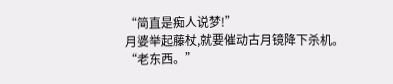“简直是痴人说梦!”
月婆举起藤杖,就要催动古月镜降下杀机。
“老东西。”